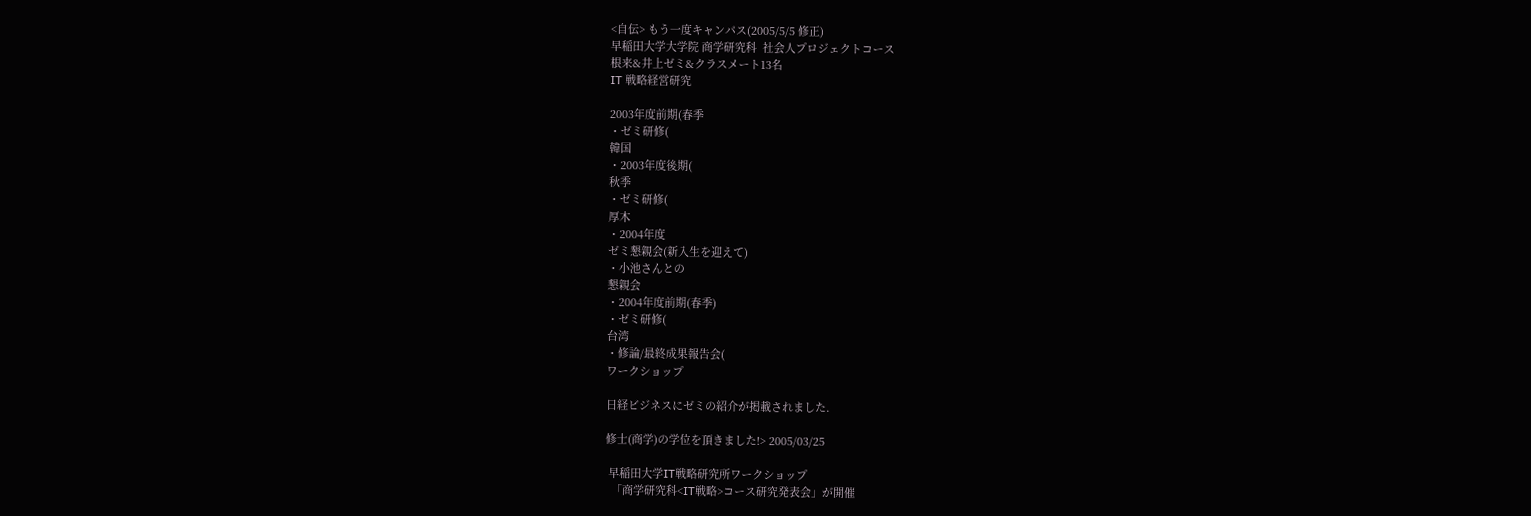<自伝> もう一度キャンパス(2005/5/5 修正)
早稲田大学大学院 商学研究科  社会人プロジェクトコース
根来&井上ゼミ&クラスメート13名
IT 戦略経営研究

2003年度前期(春季
・ゼミ研修(
韓国
・2003年度後期(
秋季
・ゼミ研修(
厚木
・2004年度
ゼミ懇親会(新入生を迎えて)
・小池さんとの
懇親会
・2004年度前期(春季)
・ゼミ研修(
台湾
・修論/最終成果報告会(
ワークショップ

日経ビジネスにゼミの紹介が掲載されました.

修士(商学)の学位を頂きました!> 2005/03/25

 早稲田大学IT戦略研究所ワークショップ
  「商学研究科<IT戦略>コース研究発表会」が開催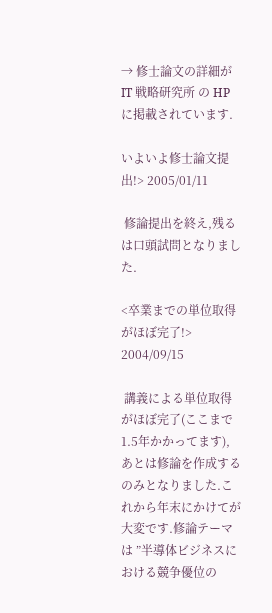→ 修士論文の詳細が IT 戦略研究所 の HP に掲載されています.

いよいよ修士論文提出!> 2005/01/11

 修論提出を終え,残るは口頭試問となりました.

<卒業までの単位取得がほぼ完了!> 2004/09/15

 講義による単位取得がほぼ完了(ここまで1.5年かかってます),あとは修論を作成するのみとなりました.これから年末にかけてが大変です.修論テーマは ”半導体ビジネスにおける競争優位の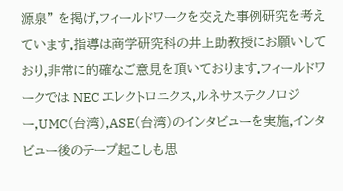源泉” を掲げ,フィールドワークを交えた事例研究を考えています.指導は商学研究科の井上助教授にお願いしており,非常に的確なご意見を頂いております.フィールドワークでは NEC エレクトロニクス,ルネサステクノロジー,UMC(台湾),ASE(台湾)のインタビューを実施,インタビュー後のテープ起こしも思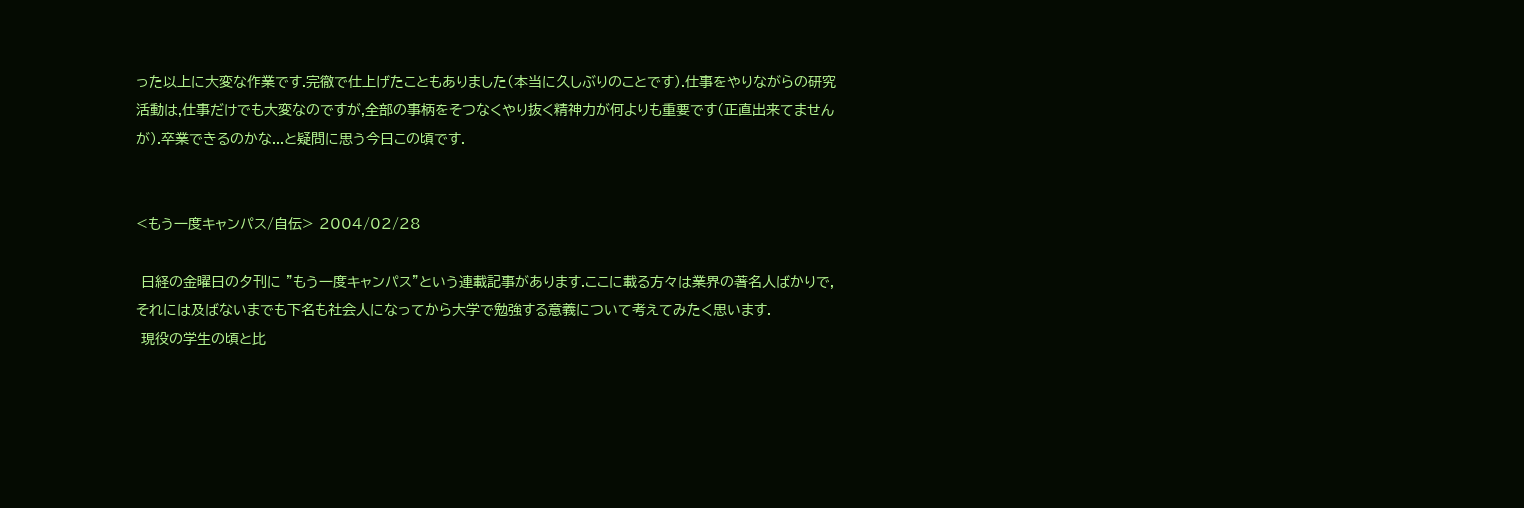った以上に大変な作業です.完徹で仕上げたこともありました(本当に久しぶりのことです).仕事をやりながらの研究活動は,仕事だけでも大変なのですが,全部の事柄をそつなくやり抜く精神力が何よりも重要です(正直出来てませんが).卒業できるのかな...と疑問に思う今日この頃です.


<もう一度キャンパス/自伝> 2004/02/28

 日経の金曜日の夕刊に ”もう一度キャンパス”という連載記事があります.ここに載る方々は業界の著名人ばかりで,それには及ばないまでも下名も社会人になってから大学で勉強する意義について考えてみたく思います.
 現役の学生の頃と比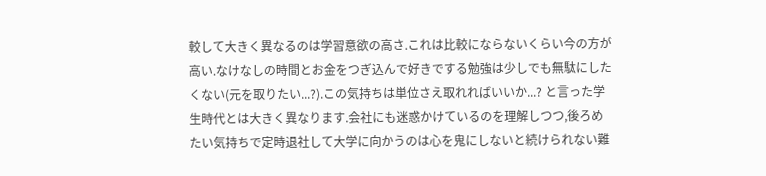較して大きく異なるのは学習意欲の高さ.これは比較にならないくらい今の方が高い.なけなしの時間とお金をつぎ込んで好きでする勉強は少しでも無駄にしたくない(元を取りたい...?).この気持ちは単位さえ取れればいいか...? と言った学生時代とは大きく異なります.会社にも迷惑かけているのを理解しつつ,後ろめたい気持ちで定時退社して大学に向かうのは心を鬼にしないと続けられない難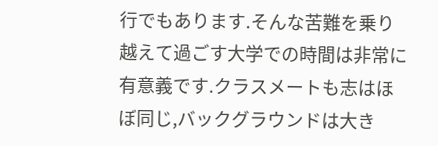行でもあります.そんな苦難を乗り越えて過ごす大学での時間は非常に有意義です.クラスメートも志はほぼ同じ,バックグラウンドは大き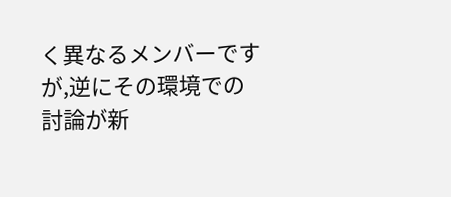く異なるメンバーですが,逆にその環境での討論が新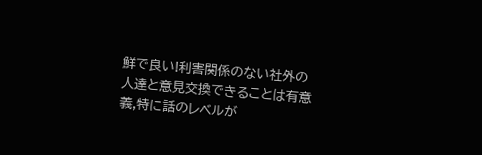鮮で良い!利害関係のない社外の人達と意見交換できることは有意義,特に話のレベルが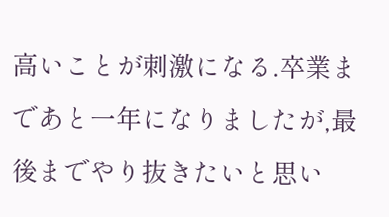高いことが刺激になる.卒業まであと一年になりましたが,最後までやり抜きたいと思い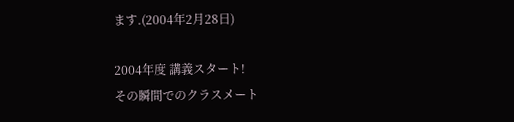ます.(2004年2月28日)

2004年度 講義スタート!
その瞬間でのクラスメート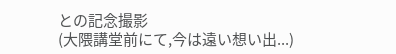との記念撮影
(大隈講堂前にて,今は遠い想い出...)